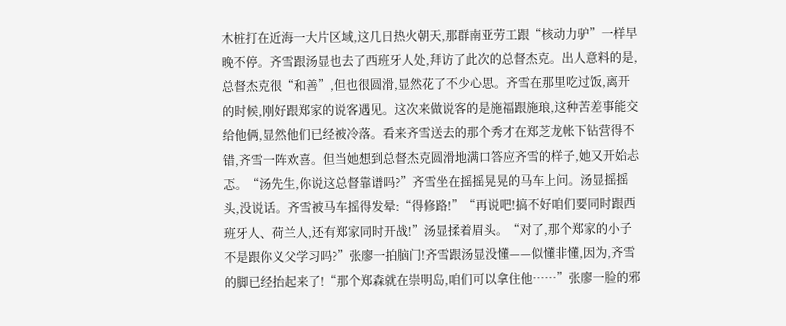木桩打在近海一大片区域,这几日热火朝天,那群南亚劳工跟“核动力驴”一样早晚不停。齐雪跟汤显也去了西班牙人处,拜访了此次的总督杰克。出人意料的是,总督杰克很“和善”,但也很圆滑,显然花了不少心思。齐雪在那里吃过饭,离开的时候,刚好跟郑家的说客遇见。这次来做说客的是施福跟施琅,这种苦差事能交给他俩,显然他们已经被冷落。看来齐雪送去的那个秀才在郑芝龙帐下钻营得不错,齐雪一阵欢喜。但当她想到总督杰克圆滑地满口答应齐雪的样子,她又开始忐忑。“汤先生,你说这总督靠谱吗?”齐雪坐在摇摇晃晃的马车上问。汤显摇摇头,没说话。齐雪被马车摇得发晕:“得修路!”“再说吧!搞不好咱们要同时跟西班牙人、荷兰人,还有郑家同时开战!”汤显揉着眉头。“对了,那个郑家的小子不是跟你义父学习吗?”张廖一拍脑门!齐雪跟汤显没懂——似懂非懂,因为,齐雪的脚已经抬起来了!“那个郑森就在崇明岛,咱们可以拿住他……”张廖一脸的邪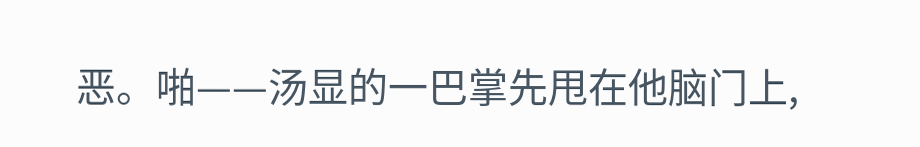恶。啪——汤显的一巴掌先甩在他脑门上,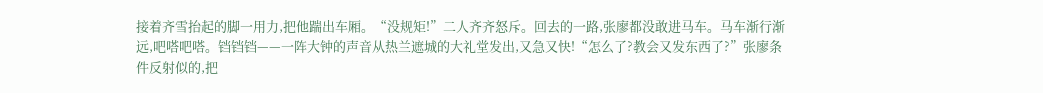接着齐雪抬起的脚一用力,把他踹出车厢。“没规矩!”二人齐齐怒斥。回去的一路,张廖都没敢进马车。马车渐行渐远,吧嗒吧嗒。铛铛铛——一阵大钟的声音从热兰遮城的大礼堂发出,又急又快!“怎么了?教会又发东西了?”张廖条件反射似的,把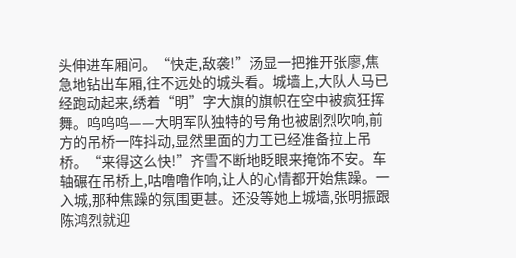头伸进车厢问。“快走,敌袭!”汤显一把推开张廖,焦急地钻出车厢,往不远处的城头看。城墙上,大队人马已经跑动起来,绣着“明”字大旗的旗帜在空中被疯狂挥舞。呜呜呜——大明军队独特的号角也被剧烈吹响,前方的吊桥一阵抖动,显然里面的力工已经准备拉上吊桥。“来得这么快!”齐雪不断地眨眼来掩饰不安。车轴碾在吊桥上,咕噜噜作响,让人的心情都开始焦躁。一入城,那种焦躁的氛围更甚。还没等她上城墙,张明振跟陈鸿烈就迎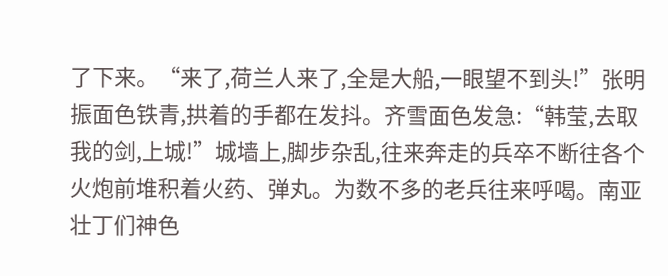了下来。“来了,荷兰人来了,全是大船,一眼望不到头!”张明振面色铁青,拱着的手都在发抖。齐雪面色发急:“韩莹,去取我的剑,上城!”城墙上,脚步杂乱,往来奔走的兵卒不断往各个火炮前堆积着火药、弹丸。为数不多的老兵往来呼喝。南亚壮丁们神色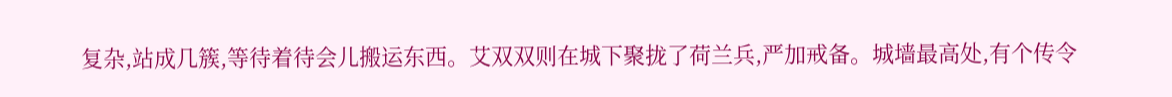复杂,站成几簇,等待着待会儿搬运东西。艾双双则在城下聚拢了荷兰兵,严加戒备。城墙最高处,有个传令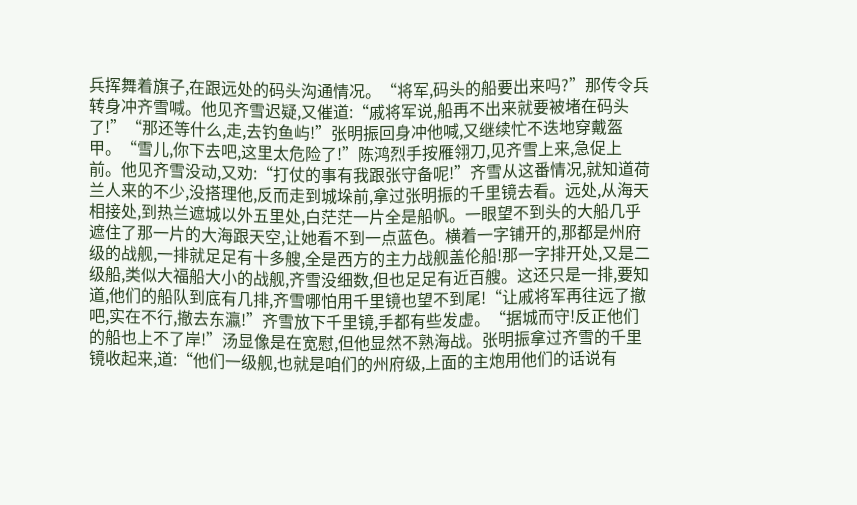兵挥舞着旗子,在跟远处的码头沟通情况。“将军,码头的船要出来吗?”那传令兵转身冲齐雪喊。他见齐雪迟疑,又催道:“戚将军说,船再不出来就要被堵在码头了!”“那还等什么,走,去钓鱼屿!”张明振回身冲他喊,又继续忙不迭地穿戴盔甲。“雪儿,你下去吧,这里太危险了!”陈鸿烈手按雁翎刀,见齐雪上来,急促上前。他见齐雪没动,又劝:“打仗的事有我跟张守备呢!”齐雪从这番情况,就知道荷兰人来的不少,没搭理他,反而走到城垛前,拿过张明振的千里镜去看。远处,从海天相接处,到热兰遮城以外五里处,白茫茫一片全是船帆。一眼望不到头的大船几乎遮住了那一片的大海跟天空,让她看不到一点蓝色。横着一字铺开的,那都是州府级的战舰,一排就足足有十多艘,全是西方的主力战舰盖伦船!那一字排开处,又是二级船,类似大福船大小的战舰,齐雪没细数,但也足足有近百艘。这还只是一排,要知道,他们的船队到底有几排,齐雪哪怕用千里镜也望不到尾!“让戚将军再往远了撤吧,实在不行,撤去东瀛!”齐雪放下千里镜,手都有些发虚。“据城而守!反正他们的船也上不了岸!”汤显像是在宽慰,但他显然不熟海战。张明振拿过齐雪的千里镜收起来,道:“他们一级舰,也就是咱们的州府级,上面的主炮用他们的话说有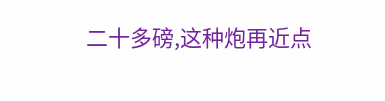二十多磅,这种炮再近点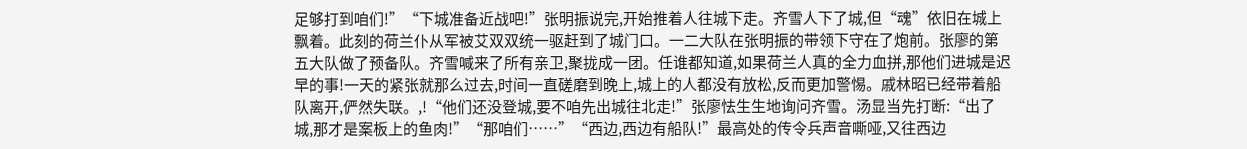足够打到咱们!”“下城准备近战吧!”张明振说完,开始推着人往城下走。齐雪人下了城,但“魂”依旧在城上飘着。此刻的荷兰仆从军被艾双双统一驱赶到了城门口。一二大队在张明振的带领下守在了炮前。张廖的第五大队做了预备队。齐雪喊来了所有亲卫,聚拢成一团。任谁都知道,如果荷兰人真的全力血拼,那他们进城是迟早的事!一天的紧张就那么过去,时间一直磋磨到晚上,城上的人都没有放松,反而更加警惕。戚林昭已经带着船队离开,俨然失联。,!“他们还没登城,要不咱先出城往北走!”张廖怯生生地询问齐雪。汤显当先打断:“出了城,那才是案板上的鱼肉!”“那咱们……”“西边,西边有船队!”最高处的传令兵声音嘶哑,又往西边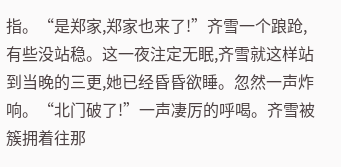指。“是郑家,郑家也来了!”齐雪一个踉跄,有些没站稳。这一夜注定无眠,齐雪就这样站到当晚的三更,她已经昏昏欲睡。忽然一声炸响。“北门破了!”一声凄厉的呼喝。齐雪被簇拥着往那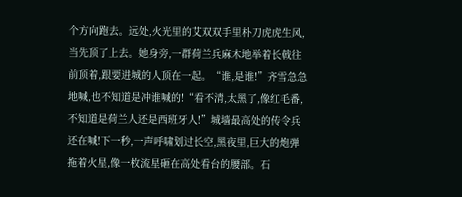个方向跑去。远处,火光里的艾双双手里朴刀虎虎生风,当先顶了上去。她身旁,一群荷兰兵麻木地举着长戟往前顶着,跟要进城的人顶在一起。“谁,是谁!”齐雪急急地喊,也不知道是冲谁喊的!“看不清,太黑了,像红毛番,不知道是荷兰人还是西班牙人!”城墙最高处的传令兵还在喊!下一秒,一声呼啸划过长空,黑夜里,巨大的炮弹拖着火星,像一枚流星砸在高处看台的腰部。石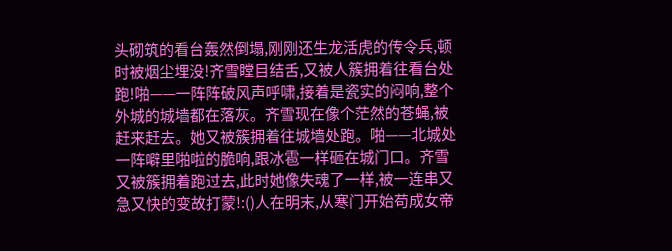头砌筑的看台轰然倒塌,刚刚还生龙活虎的传令兵,顿时被烟尘埋没!齐雪瞠目结舌,又被人簇拥着往看台处跑!啪——一阵阵破风声呼啸,接着是瓷实的闷响,整个外城的城墙都在落灰。齐雪现在像个茫然的苍蝇,被赶来赶去。她又被簇拥着往城墙处跑。啪——北城处一阵噼里啪啦的脆响,跟冰雹一样砸在城门口。齐雪又被簇拥着跑过去,此时她像失魂了一样,被一连串又急又快的变故打蒙!:()人在明末,从寒门开始苟成女帝